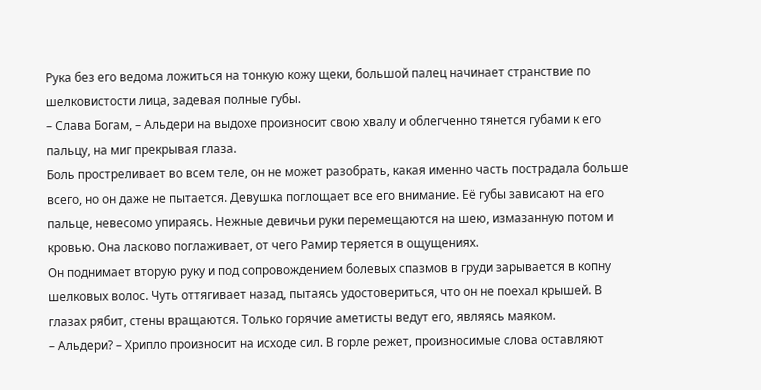Рука без его ведома ложиться на тонкую кожу щеки, большой палец начинает странствие по шелковистости лица, задевая полные губы.
– Слава Богам, – Альдери на выдохе произносит свою хвалу и облегченно тянется губами к его пальцу, на миг прекрывая глаза.
Боль простреливает во всем теле, он не может разобрать, какая именно часть пострадала больше всего, но он даже не пытается. Девушка поглощает все его внимание. Её губы зависают на его пальце, невесомо упираясь. Нежные девичьи руки перемещаются на шею, измазанную потом и кровью. Она ласково поглаживает, от чего Рамир теряется в ощущениях.
Он поднимает вторую руку и под сопровождением болевых спазмов в груди зарывается в копну шелковых волос. Чуть оттягивает назад, пытаясь удостовериться, что он не поехал крышей. В глазах рябит, стены вращаются. Только горячие аметисты ведут его, являясь маяком.
– Альдери? – Хрипло произносит на исходе сил. В горле режет, произносимые слова оставляют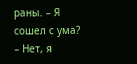раны. – Я сошел с ума?
– Нет, я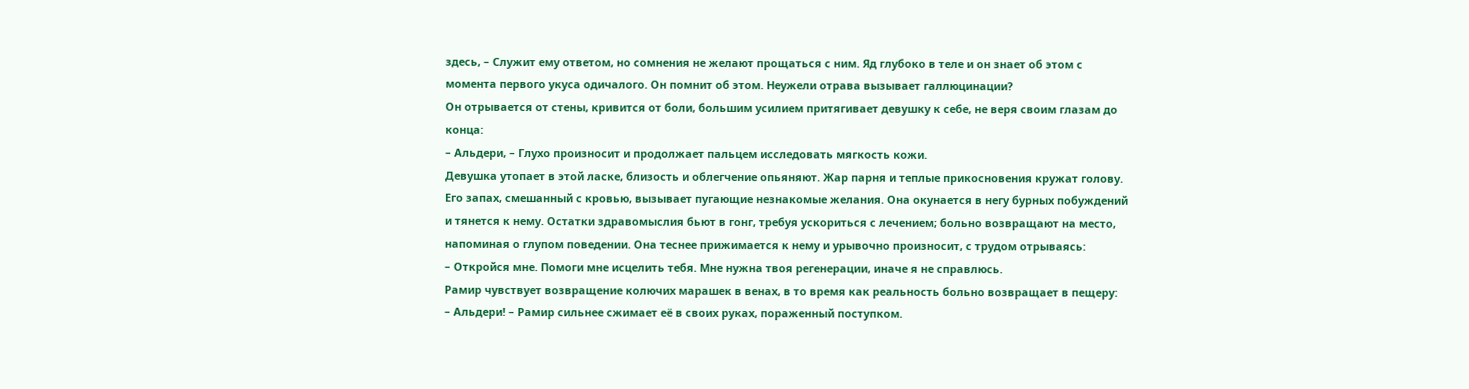здесь, – Служит ему ответом, но сомнения не желают прощаться с ним. Яд глубоко в теле и он знает об этом с момента первого укуса одичалого. Он помнит об этом. Неужели отрава вызывает галлюцинации?
Он отрывается от стены, кривится от боли, большим усилием притягивает девушку к себе, не веря своим глазам до конца:
– Альдери, – Глухо произносит и продолжает пальцем исследовать мягкость кожи.
Девушка утопает в этой ласке, близость и облегчение опьяняют. Жар парня и теплые прикосновения кружат голову. Его запах, смешанный с кровью, вызывает пугающие незнакомые желания. Она окунается в негу бурных побуждений и тянется к нему. Остатки здравомыслия бьют в гонг, требуя ускориться с лечением; больно возвращают на место, напоминая о глупом поведении. Она теснее прижимается к нему и урывочно произносит, с трудом отрываясь:
– Откройся мне. Помоги мне исцелить тебя. Мне нужна твоя регенерации, иначе я не справлюсь.
Рамир чувствует возвращение колючих марашек в венах, в то время как реальность больно возвращает в пещеру:
– Альдери! – Рамир сильнее сжимает её в своих руках, пораженный поступком.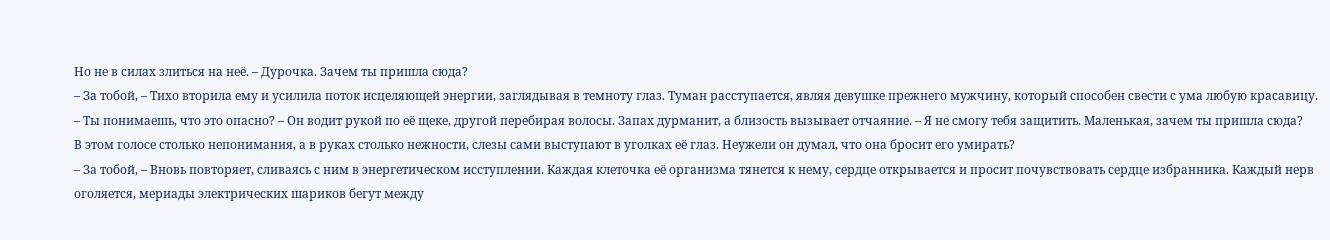Но не в силах злиться на неё. – Дурочка. Зачем ты пришла сюда?
– За тобой, – Тихо вторила ему и усилила поток исцеляющей энергии, заглядывая в темноту глаз. Туман расступается, являя девушке прежнего мужчину, который способен свести с ума любую красавицу.
– Ты понимаешь, что это опасно? – Он водит рукой по её щеке, другой перебирая волосы. Запах дурманит, а близость вызывает отчаяние. – Я не смогу тебя защитить. Маленькая, зачем ты пришла сюда?
В этом голосе столько непонимания, а в руках столько нежности, слезы сами выступают в уголках её глаз. Неужели он думал, что она бросит его умирать?
– За тобой, – Вновь повторяет, сливаясь с ним в энергетическом исступлении. Каждая клеточка её организма тянется к нему, сердце открывается и просит почувствовать сердце избранника. Каждый нерв оголяется, мериады электрических шариков бегут между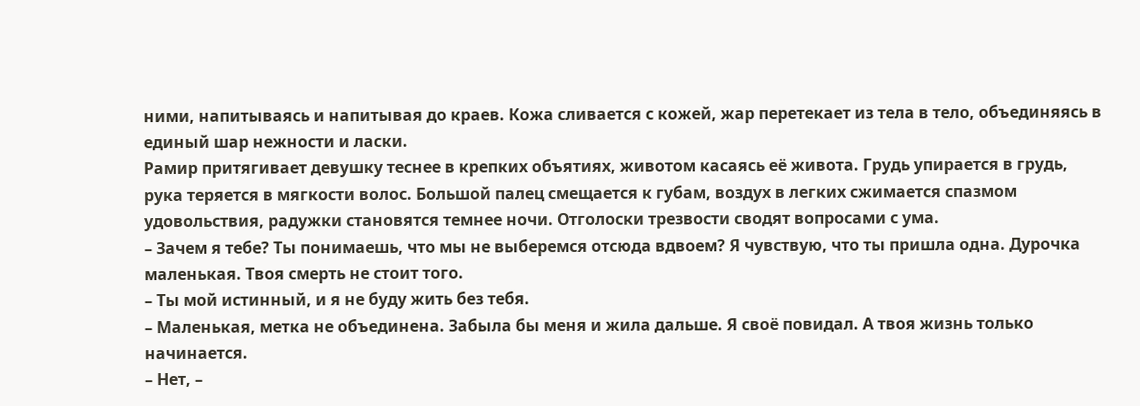ними, напитываясь и напитывая до краев. Кожа сливается с кожей, жар перетекает из тела в тело, объединяясь в единый шар нежности и ласки.
Рамир притягивает девушку теснее в крепких объятиях, животом касаясь её живота. Грудь упирается в грудь, рука теряется в мягкости волос. Большой палец смещается к губам, воздух в легких сжимается спазмом удовольствия, радужки становятся темнее ночи. Отголоски трезвости сводят вопросами с ума.
– Зачем я тебе? Ты понимаешь, что мы не выберемся отсюда вдвоем? Я чувствую, что ты пришла одна. Дурочка маленькая. Твоя смерть не стоит того.
– Ты мой истинный, и я не буду жить без тебя.
– Маленькая, метка не объединена. Забыла бы меня и жила дальше. Я своё повидал. А твоя жизнь только начинается.
– Нет, –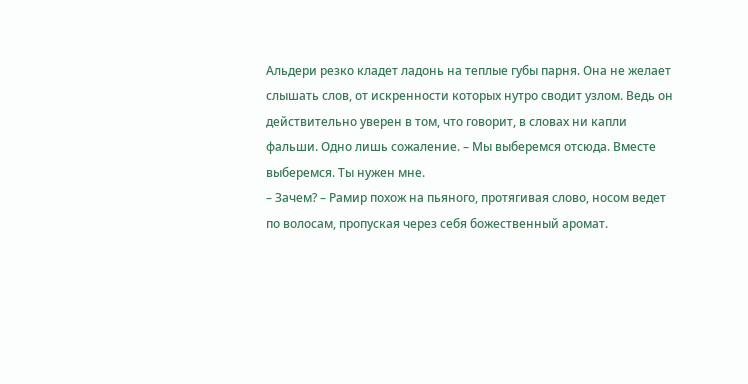Альдери резко кладет ладонь на теплые губы парня. Она не желает слышать слов, от искренности которых нутро сводит узлом. Ведь он действительно уверен в том, что говорит, в словах ни капли фальши. Одно лишь сожаление. – Мы выберемся отсюда. Вместе выберемся. Ты нужен мне.
– Зачем? – Рамир похож на пьяного, протягивая слово, носом ведет по волосам, пропуская через себя божественный аромат.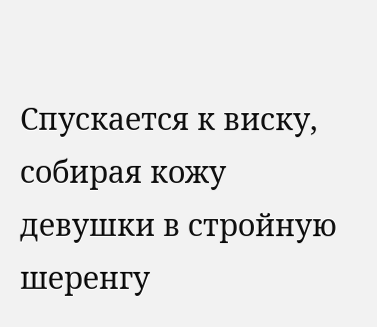Спускается к виску, собирая кожу девушки в стройную шеренгу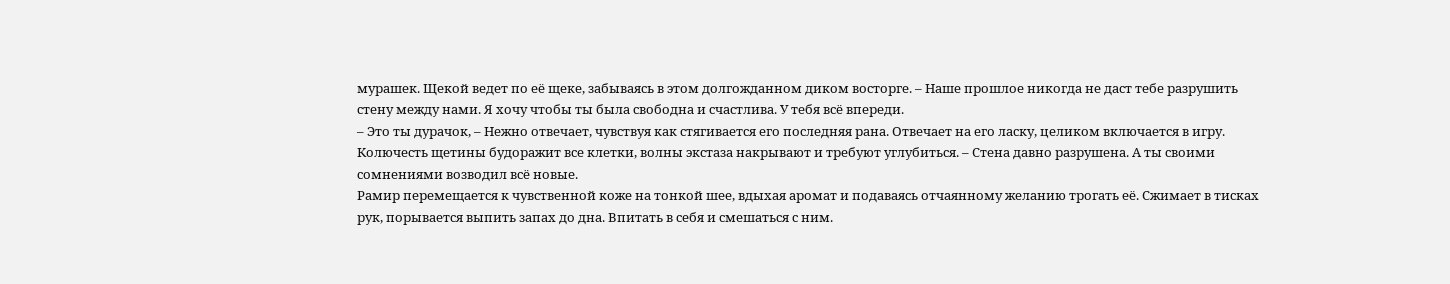мурашек. Щекой ведет по её щеке, забываясь в этом долгожданном диком восторге. – Наше прошлое никогда не даст тебе разрушить стену между нами. Я хочу чтобы ты была свободна и счастлива. У тебя всё впереди.
– Это ты дурачок, – Нежно отвечает, чувствуя как стягивается его последняя рана. Отвечает на его ласку, целиком включается в игру. Колючесть щетины будоражит все клетки, волны экстаза накрывают и требуют углубиться. – Стена давно разрушена. А ты своими сомнениями возводил всё новые.
Рамир перемещается к чувственной коже на тонкой шее, вдыхая аромат и подаваясь отчаянному желанию трогать её. Сжимает в тисках рук, порывается выпить запах до дна. Впитать в себя и смешаться с ним.